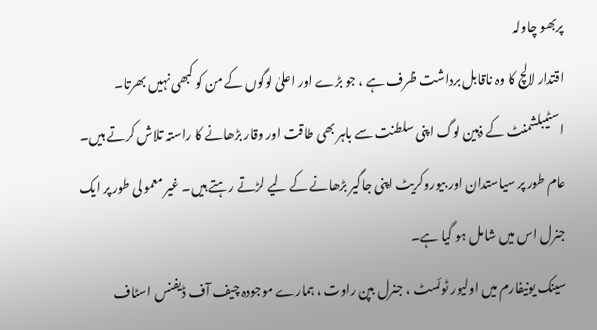پربھو چاولہ
اقتدار لالچ کا وہ ناقابل برداشت ظرف ہے ، جو بڑے اور اعلیٰ لوگوں کے من کو کبھی نہیں بھرتا۔ اسٹیبلشمنٹ کے ذہین لوگ اپنی سلطنت سے باہر بھی طاقت اور وقار بڑھانے کا راستہ تلاش کرتے ہیں۔ عام طور پر سیاستدان اور بیوروکریٹ اپنی جاگیر بڑھانے کے لیے لڑتے رہتے ہیں۔ غیر معمولی طور پر ایک جنرل اس میں شامل ہو گیا ہے۔
سینک یونیفارم میں اولیور ٹوئسٹ ، جنرل بپن راوت ، ہمارے موجودہ چیف آف ڈیفنس اسٹاف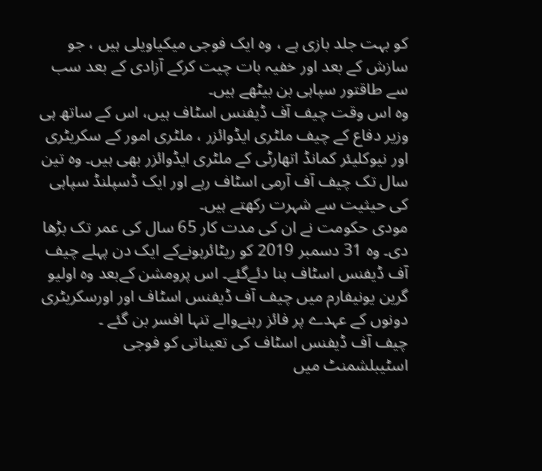کو بہت جلد بازی ہے ، وہ ایک فوجی میکیاویلی ہیں ، جو سازش کے بعد اور خفیہ بات چیت کرکے آزادی کے بعد سب سے طاقتور سپاہی بن بیٹھے ہیں۔
وہ اس وقت چیف آف ڈیفنس اسٹاف ہیں، اس کے ساتھ ہی وزیر دفاع کے چیف ملٹری ایڈوائزر ، ملٹری امور کے سکریٹری اور نیوکلیئر کمانڈ اتھارٹی کے ملٹری ایڈوائزر بھی ہیں۔ وہ تین سال تک چیف آف آرمی اسٹاف رہے اور ایک ڈسپلنڈ سپاہی کی حیثیت سے شہرت رکھتے ہیں۔
مودی حکومت نے ان کی مدت کار 65 سال کی عمر تک بڑھا دی۔ وہ 31 دسمبر 2019 کو ریٹائرہونےکے ایک دن پہلے چیف آف ڈیفنس اسٹاف بنا دئےگئے۔ اس پرومشن کےبعد وہ اولیو گرین یونیفارم میں چیف آف ڈیفنس اسٹاف اور اورسکریٹری دونوں کے عہدے پر فائز رہنےوالے تنہا افسر بن گئے ۔
چیف آف ڈیفنس اسٹاف کی تعیناتی کو فوجی اسٹیبلشمنٹ میں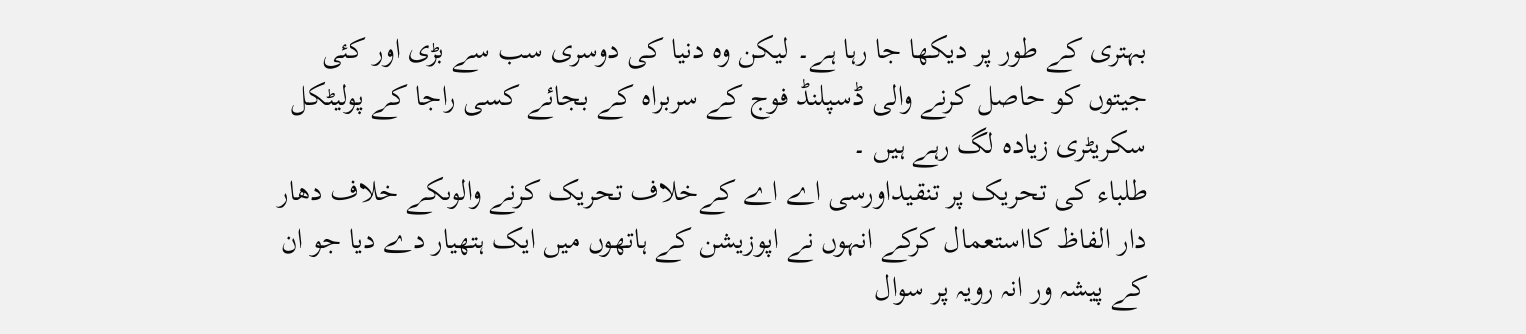بہتری کے طور پر دیکھا جا رہا ہے۔ لیکن وہ دنیا کی دوسری سب سے بڑی اور کئی جیتوں کو حاصل کرنے والی ڈسپلنڈ فوج کے سربراہ کے بجائے کسی راجا کے پولیٹکل سکریٹری زیادہ لگ رہے ہیں ۔
طلباء کی تحریک پر تنقیداورسی اے اے کےخلاف تحریک کرنے والوںکے خلاف دھار دار الفاظ کااستعمال کرکے انہوں نے اپوزیشن کے ہاتھوں میں ایک ہتھیار دے دیا جو ان کے پیشہ ور انہ رویہ پر سوال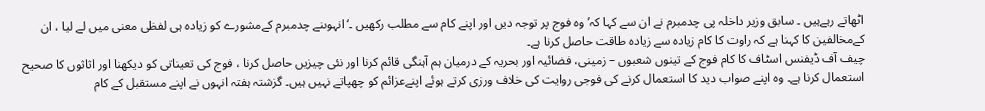اٹھاتے رہےہیں ۔ سابق وزیر داخلہ پی چدمبرم نے ان سے کہا کہ’ وہ فوج پر توجہ دیں اور اپنے کام سے مطلب رکھیں ۔‘ انہوںنے چدمبرم کےمشورے کو زیادہ ہی لفظی معنی میں لے لیا ، ان کےمخالفین کا کہنا ہے کہ راوت کا کام زیادہ سے زیادہ طاقت حاصل کرنا ہے۔
چیف آف ڈیفنس اسٹاف کا کام فوج کے تینوں شعبوں – زمینی، فضائیہ اور بحریہ کے درمیان ہم آہنگی قائم کرنا اور نئی چیزیں حاصل کرنا ، فوج کی تعیناتی کو دیکھنا اور اثاثوں کا صحیح استعمال کرنا ہے۔ وہ اپنے صواب دید کا استعمال کرنے کی فوجی روایت کی خلاف ورزی کرتے ہوئے اپنےعزائم کو چھپاتے نہیں ہیں۔ گزشتہ ہفتہ انہوں نے اپنے مستقبل کے کام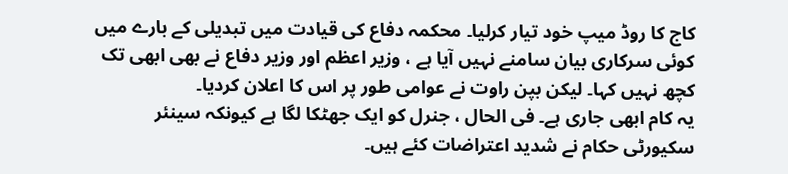کاج کا روڈ میپ خود تیار کرلیا۔ محکمہ دفاع کی قیادت میں تبدیلی کے بارے میں کوئی سرکاری بیان سامنے نہیں آیا ہے ، وزیر اعظم اور وزیر دفاع نے بھی ابھی تک کچھ نہیں کہا۔ لیکن بپن راوت نے عوامی طور پر اس کا اعلان کردیا۔
یہ کام ابھی جاری ہے۔ فی الحال ، جنرل کو ایک جھٹکا لگا ہے کیونکہ سینئر سکیورٹی حکام نے شدید اعتراضات کئے ہیں۔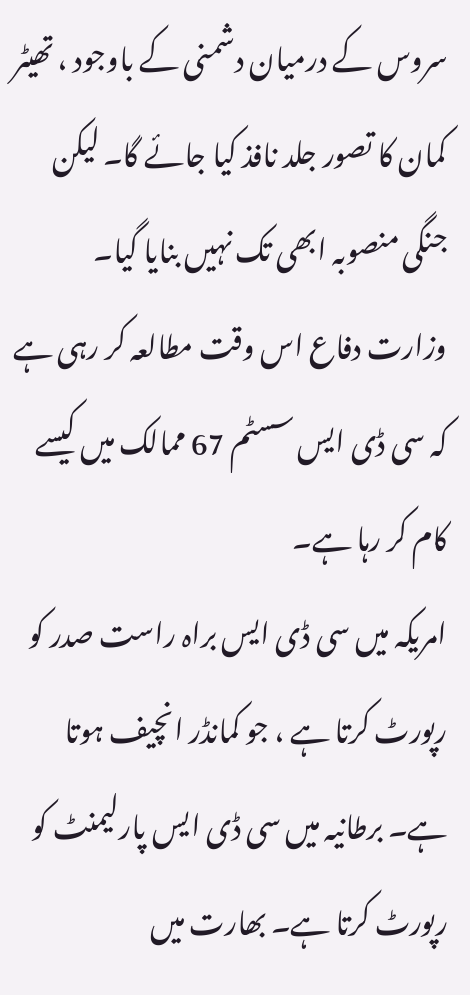سروس کے درمیان دشمنی کے باوجود ، تھیٹر کمان کا تصور جلد نافذ کیا جائے گا۔ لیکن جنگی منصوبہ ابھی تک نہیں بنایا گیا۔ وزارت دفاع اس وقت مطالعہ کر رہی ہے کہ سی ڈی ایس سسٹم 67 ممالک میں کیسے کام کر رہا ہے۔
امریکہ میں سی ڈی ایس براہ راست صدر کو رپورٹ کرتا ہے ، جو کمانڈر انچیف ہوتا ہے۔ برطانیہ میں سی ڈی ایس پارلیمنٹ کو رپورٹ کرتا ہے۔ بھارت میں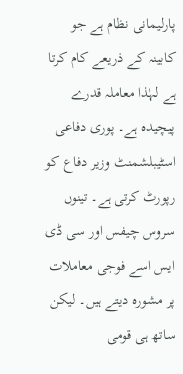پارلیمانی نظام ہے جو کابینہ کے ذریعے کام کرتا ہے لہٰذا معاملہ قدرے پیچیدہ ہے۔ پوری دفاعی اسٹیبلشمنٹ وزیر دفاع کو رپورٹ کرتی ہے۔ تینوں سروس چیفس اور سی ڈی ایس اسے فوجی معاملات پر مشورہ دیتے ہیں۔ لیکن ساتھ ہی قومی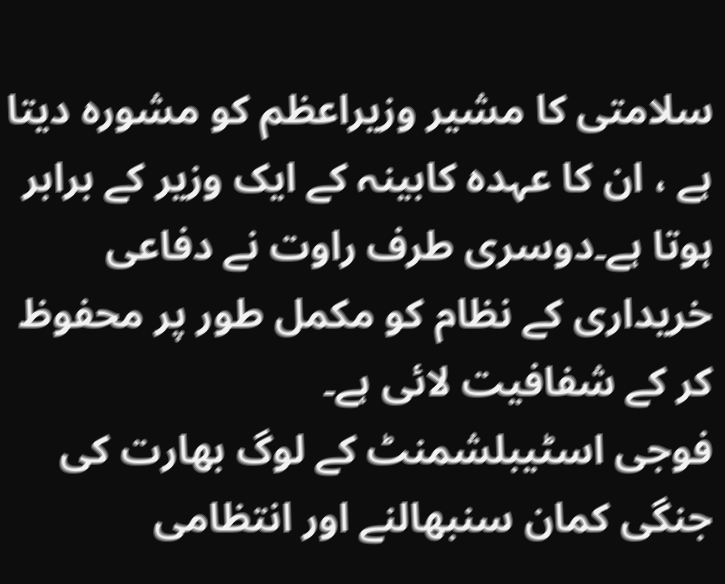سلامتی کا مشیر وزیراعظم کو مشورہ دیتا ہے ، ان کا عہدہ کابینہ کے ایک وزیر کے برابر ہوتا ہے۔دوسری طرف راوت نے دفاعی خریداری کے نظام کو مکمل طور پر محفوظ کر کے شفافیت لائی ہے۔
فوجی اسٹیبلشمنٹ کے لوگ بھارت کی جنگی کمان سنبھالنے اور انتظامی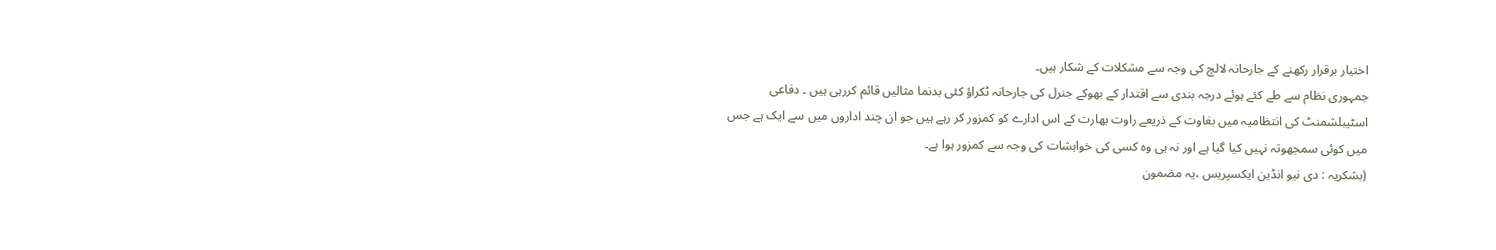اختیار برقرار رکھنے کے جارحانہ لالچ کی وجہ سے مشکلات کے شکار ہیں۔
جمہوری نظام سے طے کئے ہوئے درجہ بندی سے اقتدار کے بھوکے جنرل کی جارحانہ ٹکراؤ کئی بدنما مثالیں قائم کررہی ہیں ۔ دفاعی اسٹیبلشمنٹ کی انتظامیہ میں بغاوت کے ذریعے راوت بھارت کے اس ادارے کو کمزور کر رہے ہیں جو ان چند اداروں میں سے ایک ہے جس میں کوئی سمجھوتہ نہیں کیا گیا ہے اور نہ ہی وہ کسی کی خواہشات کی وجہ سے کمزور ہوا ہے۔
(بشکریہ : دی نیو انڈین ایکسپریس ،یہ مضمون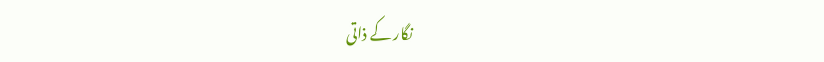نگار کے ذاتی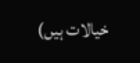خیالات ہیں)